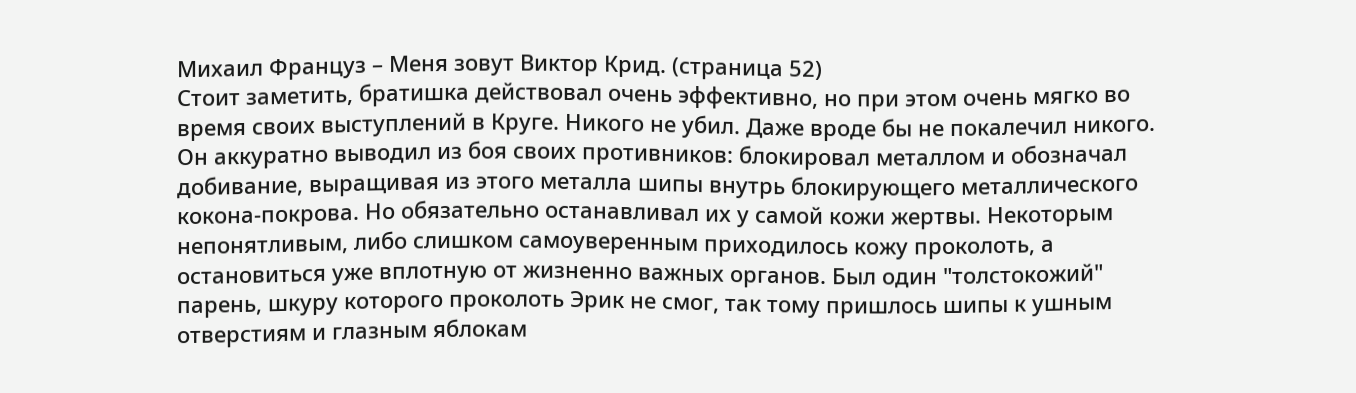Михаил Француз – Меня зовут Виктор Крид. (страница 52)
Стоит заметить, братишка действовал очень эффективно, но при этом очень мягко во время своих выступлений в Круге. Никого не убил. Даже вроде бы не покалечил никого. Он аккуратно выводил из боя своих противников: блокировал металлом и обозначал добивание, выращивая из этого металла шипы внутрь блокирующего металлического кокона-покрова. Но обязательно останавливал их у самой кожи жертвы. Некоторым непонятливым, либо слишком самоуверенным приходилось кожу проколоть, а остановиться уже вплотную от жизненно важных органов. Был один "толстокожий" парень, шкуру которого проколоть Эрик не смог, так тому пришлось шипы к ушным отверстиям и глазным яблокам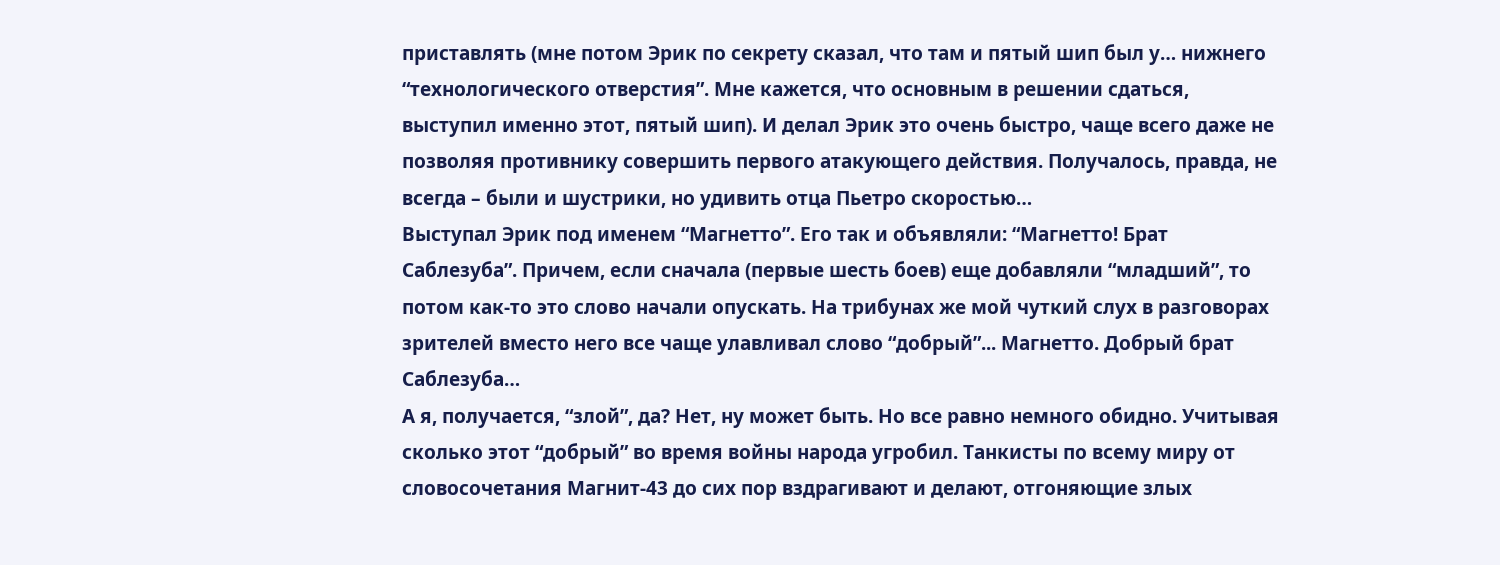приставлять (мне потом Эрик по секрету сказал, что там и пятый шип был у… нижнего “технологического отверстия”. Мне кажется, что основным в решении сдаться, выступил именно этот, пятый шип). И делал Эрик это очень быстро, чаще всего даже не позволяя противнику совершить первого атакующего действия. Получалось, правда, не всегда – были и шустрики, но удивить отца Пьетро скоростью…
Выступал Эрик под именем “Магнетто”. Его так и объявляли: “Магнетто! Брат Саблезуба”. Причем, если сначала (первые шесть боев) еще добавляли “младший”, то потом как-то это слово начали опускать. На трибунах же мой чуткий слух в разговорах зрителей вместо него все чаще улавливал слово “добрый”... Магнетто. Добрый брат Саблезуба…
А я, получается, “злой”, да? Нет, ну может быть. Но все равно немного обидно. Учитывая сколько этот “добрый” во время войны народа угробил. Танкисты по всему миру от словосочетания Магнит-43 до сих пор вздрагивают и делают, отгоняющие злых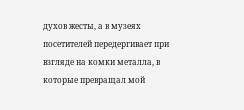духов жесты, а в музеях посетителей передергивает при взгляде на комки металла, в которые превращал мой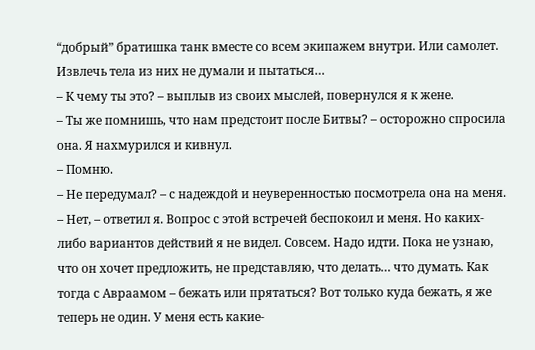“добрый” братишка танк вместе со всем экипажем внутри. Или самолет. Извлечь тела из них не думали и пытаться…
– К чему ты это? – выплыв из своих мыслей, повернулся я к жене.
– Ты же помнишь, что нам предстоит после Битвы? – осторожно спросила она. Я нахмурился и кивнул.
– Помню.
– Не передумал? – с надеждой и неуверенностью посмотрела она на меня.
– Нет, – ответил я. Вопрос с этой встречей беспокоил и меня. Но каких-либо вариантов действий я не видел. Совсем. Надо идти. Пока не узнаю, что он хочет предложить, не представляю, что делать… что думать. Как тогда с Авраамом – бежать или прятаться? Вот только куда бежать, я же теперь не один. У меня есть какие-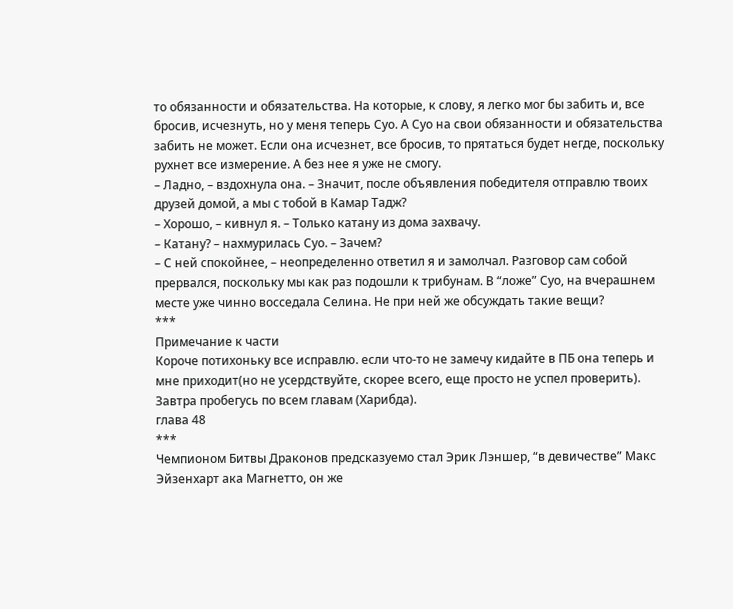то обязанности и обязательства. На которые, к слову, я легко мог бы забить и, все бросив, исчезнуть, но у меня теперь Суо. А Суо на свои обязанности и обязательства забить не может. Если она исчезнет, все бросив, то прятаться будет негде, поскольку рухнет все измерение. А без нее я уже не смогу.
– Ладно, – вздохнула она. – Значит, после объявления победителя отправлю твоих друзей домой, а мы с тобой в Камар Тадж?
– Хорошо, – кивнул я. – Только катану из дома захвачу.
– Катану? – нахмурилась Суо. – Зачем?
– С ней спокойнее, – неопределенно ответил я и замолчал. Разговор сам собой прервался, поскольку мы как раз подошли к трибунам. В “ложе” Суо, на вчерашнем месте уже чинно восседала Селина. Не при ней же обсуждать такие вещи?
***
Примечание к части
Короче потихоньку все исправлю. если что-то не замечу кидайте в ПБ она теперь и мне приходит(но не усердствуйте, скорее всего, еще просто не успел проверить). Завтра пробегусь по всем главам (Харибда).
глава 48
***
Чемпионом Битвы Драконов предсказуемо стал Эрик Лэншер, “в девичестве” Макс Эйзенхарт ака Магнетто, он же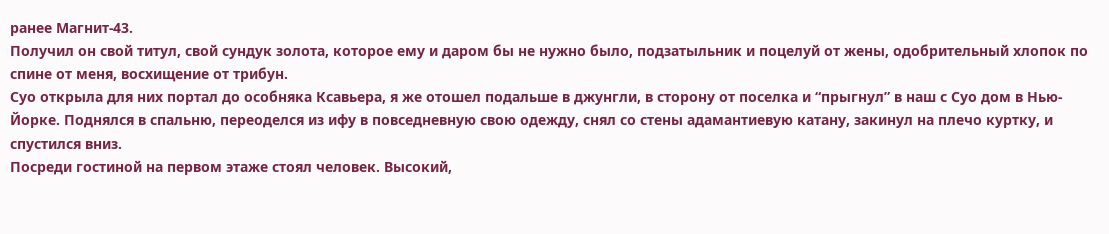ранее Магнит-43.
Получил он свой титул, свой сундук золота, которое ему и даром бы не нужно было, подзатыльник и поцелуй от жены, одобрительный хлопок по спине от меня, восхищение от трибун.
Суо открыла для них портал до особняка Ксавьера, я же отошел подальше в джунгли, в сторону от поселка и “прыгнул” в наш с Суо дом в Нью-Йорке. Поднялся в спальню, переоделся из ифу в повседневную свою одежду, снял со стены адамантиевую катану, закинул на плечо куртку, и спустился вниз.
Посреди гостиной на первом этаже стоял человек. Высокий,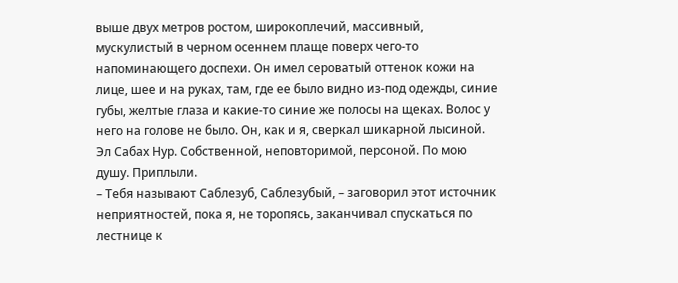выше двух метров ростом, широкоплечий, массивный, мускулистый в черном осеннем плаще поверх чего-то напоминающего доспехи. Он имел сероватый оттенок кожи на лице, шее и на руках, там, где ее было видно из-под одежды, синие губы, желтые глаза и какие-то синие же полосы на щеках. Волос у него на голове не было. Он, как и я, сверкал шикарной лысиной.
Эл Сабах Нур. Собственной, неповторимой, персоной. По мою душу. Приплыли.
– Тебя называют Саблезуб, Саблезубый, – заговорил этот источник неприятностей, пока я, не торопясь, заканчивал спускаться по лестнице к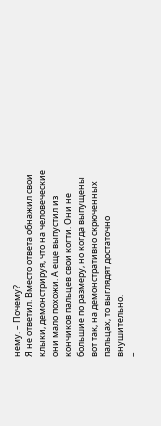нему. – Почему?
Я не ответил. Вместо ответа обнажил свои клыки, демонстрируя, что на человеческие они мало похожи. А еще выпустил из кончиков пальцев свои когти. Они не большие по размеру, но когда выпущены вот так, на демонстративно скрюченных пальцах, то выглядят достаточно внушительно.
–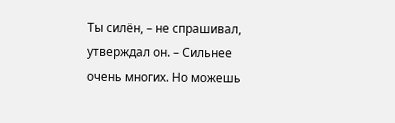Ты силён, – не спрашивал, утверждал он. – Сильнее очень многих. Но можешь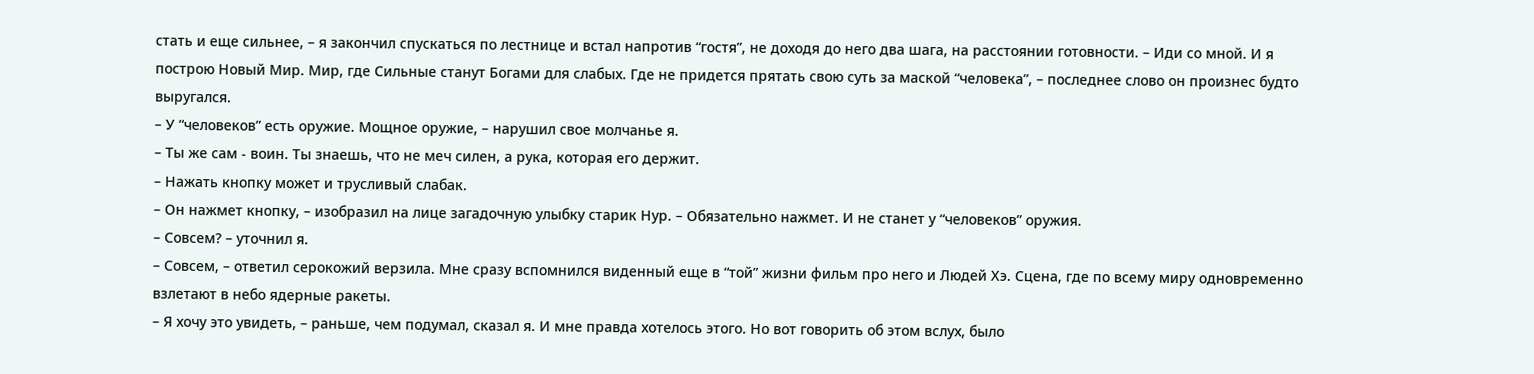стать и еще сильнее, – я закончил спускаться по лестнице и встал напротив “гостя”, не доходя до него два шага, на расстоянии готовности. – Иди со мной. И я построю Новый Мир. Мир, где Сильные станут Богами для слабых. Где не придется прятать свою суть за маской “человека”, – последнее слово он произнес будто выругался.
– У “человеков” есть оружие. Мощное оружие, – нарушил свое молчанье я.
– Ты же сам - воин. Ты знаешь, что не меч силен, а рука, которая его держит.
– Нажать кнопку может и трусливый слабак.
– Он нажмет кнопку, – изобразил на лице загадочную улыбку старик Нур. – Обязательно нажмет. И не станет у “человеков” оружия.
– Совсем? – уточнил я.
– Совсем, – ответил серокожий верзила. Мне сразу вспомнился виденный еще в “той” жизни фильм про него и Людей Хэ. Сцена, где по всему миру одновременно взлетают в небо ядерные ракеты.
– Я хочу это увидеть, – раньше, чем подумал, сказал я. И мне правда хотелось этого. Но вот говорить об этом вслух, было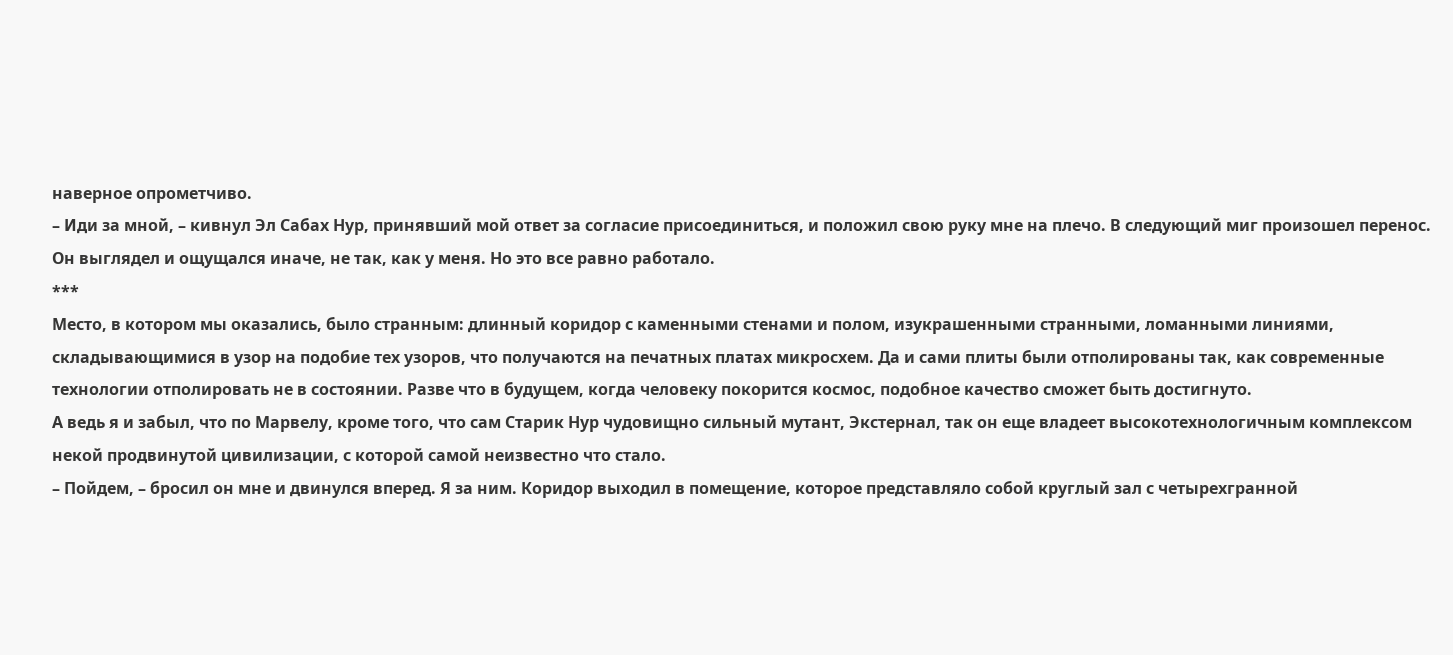наверное опрометчиво.
– Иди за мной, – кивнул Эл Сабах Нур, принявший мой ответ за согласие присоединиться, и положил свою руку мне на плечо. В следующий миг произошел перенос. Он выглядел и ощущался иначе, не так, как у меня. Но это все равно работало.
***
Место, в котором мы оказались, было странным: длинный коридор с каменными стенами и полом, изукрашенными странными, ломанными линиями, складывающимися в узор на подобие тех узоров, что получаются на печатных платах микросхем. Да и сами плиты были отполированы так, как современные технологии отполировать не в состоянии. Разве что в будущем, когда человеку покорится космос, подобное качество сможет быть достигнуто.
А ведь я и забыл, что по Марвелу, кроме того, что сам Старик Нур чудовищно сильный мутант, Экстернал, так он еще владеет высокотехнологичным комплексом некой продвинутой цивилизации, с которой самой неизвестно что стало.
– Пойдем, – бросил он мне и двинулся вперед. Я за ним. Коридор выходил в помещение, которое представляло собой круглый зал с четырехгранной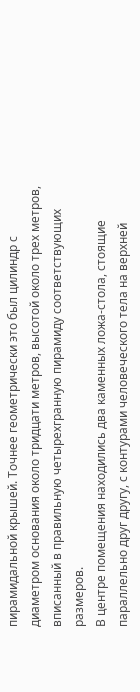пирамидальной крышей. Точнее геометрически это был цилиндр с диаметром основания около тридцати метров, высотой около трех метров, вписанный в правильную четырехгранную пирамиду соответствующих размеров.
В центре помещения находились два каменных ложа-стола, стоящие параллельно друг другу, с контурами человеческого тела на верхней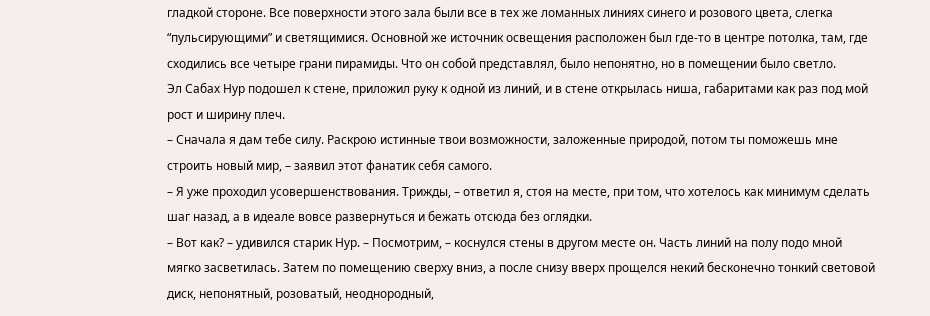гладкой стороне. Все поверхности этого зала были все в тех же ломанных линиях синего и розового цвета, слегка “пульсирующими” и светящимися. Основной же источник освещения расположен был где-то в центре потолка, там, где сходились все четыре грани пирамиды. Что он собой представлял, было непонятно, но в помещении было светло.
Эл Сабах Нур подошел к стене, приложил руку к одной из линий, и в стене открылась ниша, габаритами как раз под мой рост и ширину плеч.
– Сначала я дам тебе силу. Раскрою истинные твои возможности, заложенные природой, потом ты поможешь мне строить новый мир, – заявил этот фанатик себя самого.
– Я уже проходил усовершенствования. Трижды, – ответил я, стоя на месте, при том, что хотелось как минимум сделать шаг назад, а в идеале вовсе развернуться и бежать отсюда без оглядки.
– Вот как? – удивился старик Нур. – Посмотрим, – коснулся стены в другом месте он. Часть линий на полу подо мной мягко засветилась. Затем по помещению сверху вниз, а после снизу вверх прощелся некий бесконечно тонкий световой диск, непонятный, розоватый, неоднородный,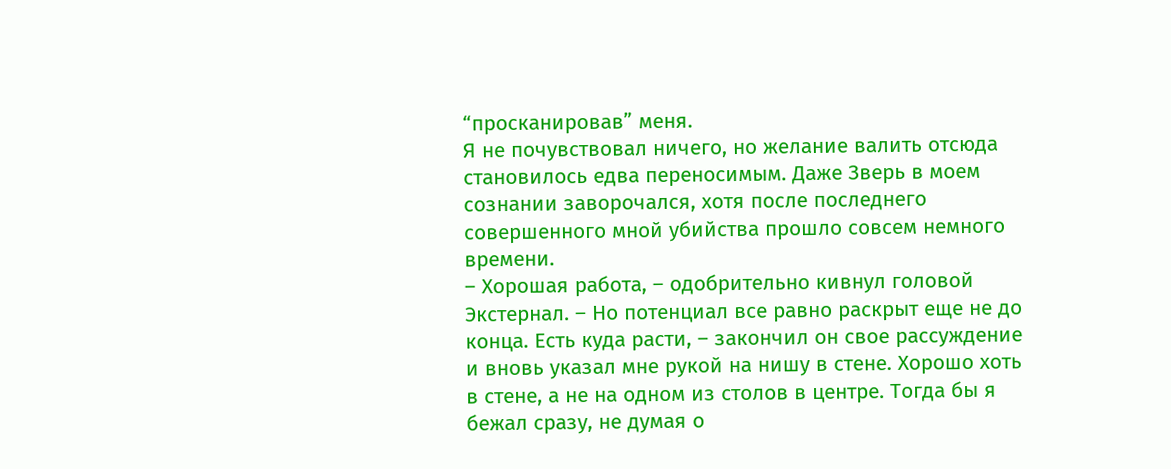“просканировав” меня.
Я не почувствовал ничего, но желание валить отсюда становилось едва переносимым. Даже Зверь в моем сознании заворочался, хотя после последнего совершенного мной убийства прошло совсем немного времени.
– Хорошая работа, – одобрительно кивнул головой Экстернал. – Но потенциал все равно раскрыт еще не до конца. Есть куда расти, – закончил он свое рассуждение и вновь указал мне рукой на нишу в стене. Хорошо хоть в стене, а не на одном из столов в центре. Тогда бы я бежал сразу, не думая о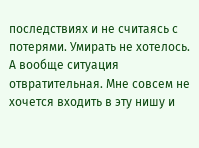последствиях и не считаясь с потерями. Умирать не хотелось.
А вообще ситуация отвратительная. Мне совсем не хочется входить в эту нишу и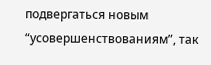подвергаться новым “усовершенствованиям”, так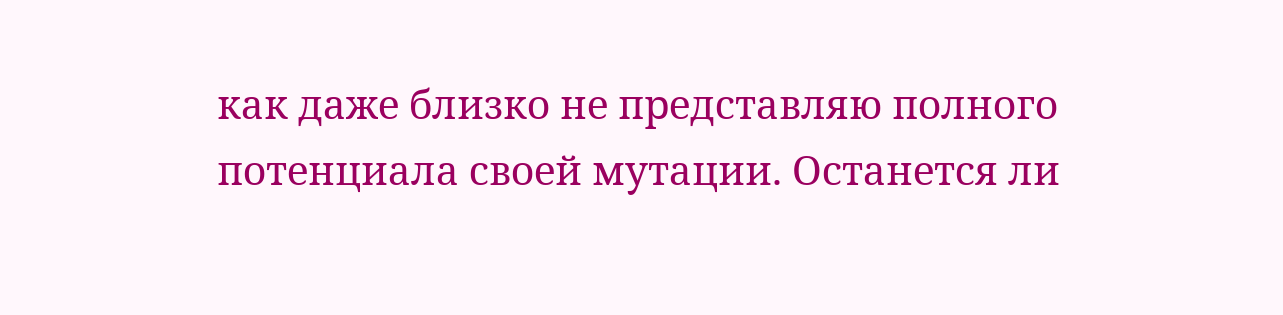как даже близко не представляю полного потенциала своей мутации. Останется ли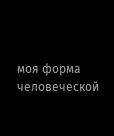моя форма человеческой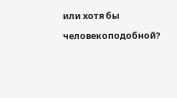или хотя бы человекоподобной?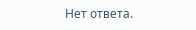Нет ответа.